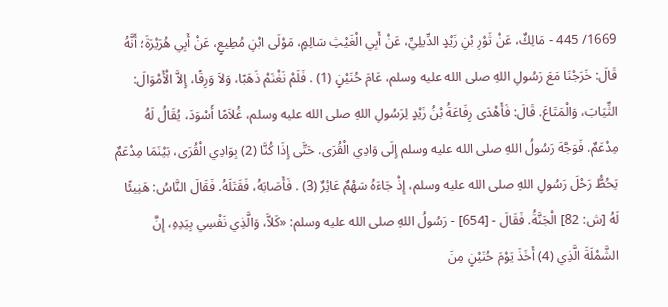1669/ 445 - مَالِكٌ، عَنْ ثَوْرِ بْنِ زَيْدٍ الدِّيلِيِّ، عَنْ أَبِي الْغَيْثِ سَالِمٍ، مَوْلَى ابْنِ مُطِيعٍ، عَنْ أَبِي هُرَيْرَةَ؛ أَنَّهُ قَالَ: خَرَجْنَا مَعَ رَسُولِ اللهِ صلى الله عليه وسلم، عَامَ حُنَيْنٍ (1) . فَلَمْ نَغْنَمْ ذَهَبًا، وَلاَ وَرِقًا، إِلاَّ الْأَمْوَالَ: الثِّيَابَ، وَالْمَتَاعَ. قَالَ: فَأَهْدَى رِفَاعَةُ بْنُ زَيْدٍ لِرَسُولِ اللهِ صلى الله عليه وسلم، غُلاَمًا أَسْوَدَ، يُقَالُ لَهُ مِدْعَمٌ. فَوَجَّهَ رَسُولُ اللهِ صلى الله عليه وسلم إِلَى وَادِي الْقُرَى. حَتَّى إِذَا كُنَّا (2) بِوَادِي الْقُرَى، بَيْنَمَا مِدْعَمٌ يَحُطُّ رَحْلَ رَسُولِ اللهِ صلى الله عليه وسلم، إِذْ جَاءَهُ سَهْمٌ عَائِرٌ (3) . فَأَصَابَهُ، فَقَتَلَهُ. فَقَالَ النَّاسُ: هَنِيئًا لَهُ [ش: 82] الْجَنَّةُ. فَقَالَ - [654] - رَسُولُ اللهِ صلى الله عليه وسلم: «كَلاَّ، وَالَّذِي نَفْسِي بِيَدِهِ، إِنَّ الشَّمْلَةَ الَّذِي (4) أَخَذَ يَوْمَ حُنَيْنٍ مِنَ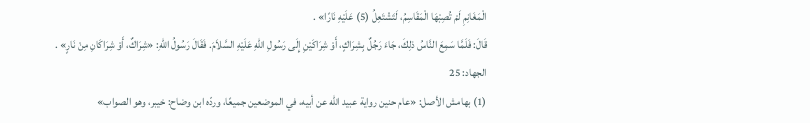الْمَغَانِمِ لَمْ تُصِبْهَا الْمَقَاسِمُ، لَتَشْتَعِلُ (5) عَلَيْهِ نَارًا» .
قَالَ: فَلَمَّا سَمِعَ النَّاسُ ذلِكَ، جَاءَ رَجُلٌ بِشِرَاكٍ، أَوْ شِرَاكَيْنِ إِلَى رَسُولِ اللهِ عَلَيْهِ السَّلاَمَ. فَقَالَ رَسُولُ اللهِ: «شِرَاكٌ، أَوْ شِرَاكَانِ مِنْ نَارٍ» .
الجهاد: 25
(1) بهامش الأصل: «عام حنين رواية عبيد الله عن أبيه، في الموضعين جميعًا، وردّه ابن وضاح: خيبر، وهو الصواب»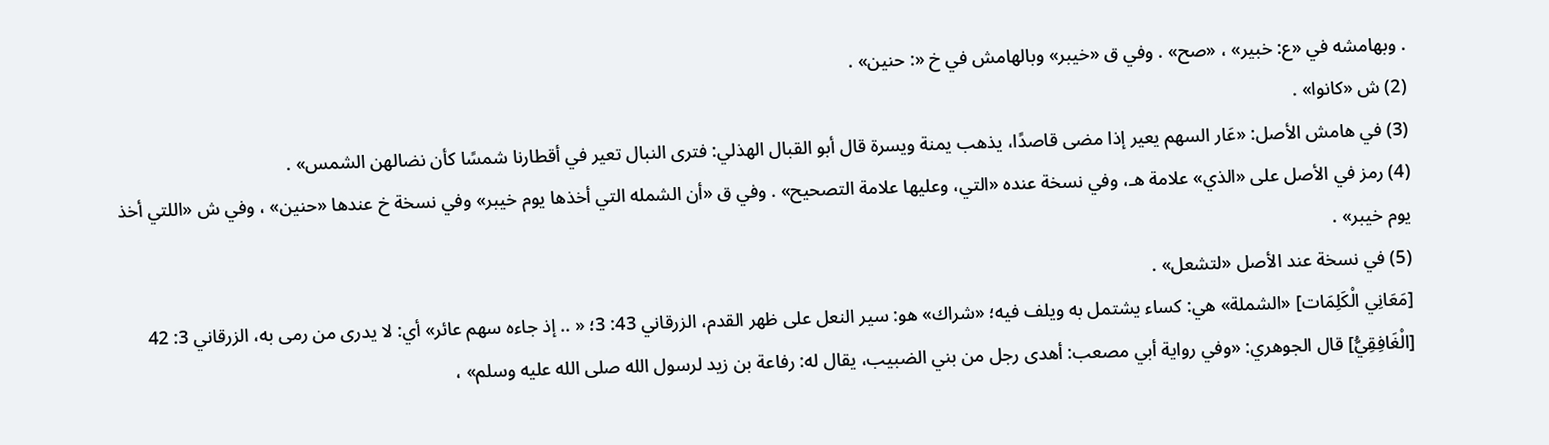. وبهامشه في «ع: خبير» ، «صح» . وفي ق «خيبر» وبالهامش في خ «: حنين» .
(2) ش «كانوا» .
(3) في هامش الأصل: «عَار السهم يعير إذا مضى قاصدًا، يذهب يمنة ويسرة قال أبو القبال الهذلي: فترى النبال تعير في أقطارنا شمسًا كأن نضالهن الشمس» .
(4) رمز في الأصل على «الذي» علامة هـ، وفي نسخة عنده «التي، وعليها علامة التصحيح» . وفي ق «أن الشمله التي أخذها يوم خيبر» وفي نسخة خ عندها «حنين» ، وفي ش «اللتي أخذ يوم خيبر» .
(5) في نسخة عند الأصل «لتشعل» .
[مَعَانِي الْكَلِمَات] «الشملة» هي: كساء يشتمل به ويلف فيه؛ «شراك» هو: سير النعل على ظهر القدم، الزرقاني 43: 3؛ « .. إذ جاءه سهم عائر» أي: لا يدرى من رمى به، الزرقاني 3: 42
[الْغَافِقِيُّ] قال الجوهري: «وفي رواية أبي مصعب: أهدى رجل من بني الضبيب، يقال له: رفاعة بن زيد لرسول الله صلى الله عليه وسلم» ،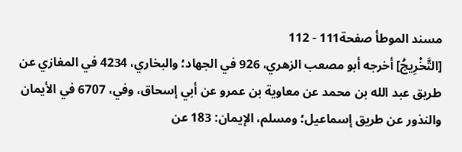مسند الموطأ صفحة111 - 112
[التَّخْرِيجُ] أخرجه أبو مصعب الزهري، 926 في الجهاد؛ والبخاري، 4234 في المغازي عن طريق عبد الله بن محمد عن معاوية بن عمرو عن أبي إسحاق، وفي، 6707 في الأيمان والنذور عن طريق إسماعيل؛ ومسلم، الإيمان: 183 عن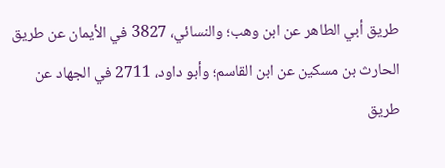طريق أبي الطاهر عن ابن وهب؛ والنسائي، 3827 في الأيمان عن طريق الحارث بن مسكين عن ابن القاسم؛ وأبو داود، 2711 في الجهاد عن طريق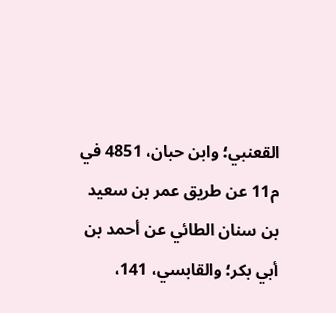القعنبي؛ وابن حبان، 4851 في م11 عن طريق عمر بن سعيد بن سنان الطائي عن أحمد بن أبي بكر؛ والقابسي، 141،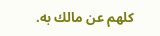كلهم عن مالك به.